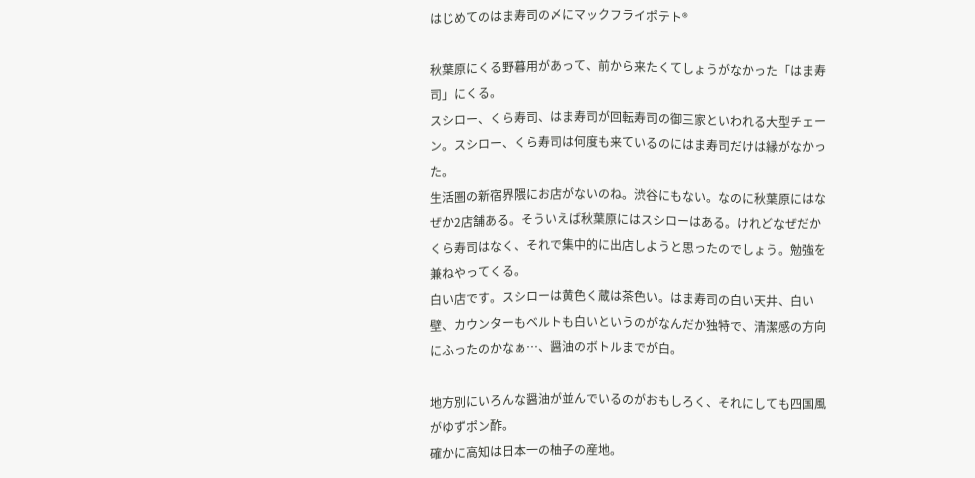はじめてのはま寿司の〆にマックフライポテト®

秋葉原にくる野暮用があって、前から来たくてしょうがなかった「はま寿司」にくる。
スシロー、くら寿司、はま寿司が回転寿司の御三家といわれる大型チェーン。スシロー、くら寿司は何度も来ているのにはま寿司だけは縁がなかった。
生活圏の新宿界隈にお店がないのね。渋谷にもない。なのに秋葉原にはなぜか2店舗ある。そういえば秋葉原にはスシローはある。けれどなぜだかくら寿司はなく、それで集中的に出店しようと思ったのでしょう。勉強を兼ねやってくる。
白い店です。スシローは黄色く蔵は茶色い。はま寿司の白い天井、白い壁、カウンターもベルトも白いというのがなんだか独特で、清潔感の方向にふったのかなぁ…、醤油のボトルまでが白。

地方別にいろんな醤油が並んでいるのがおもしろく、それにしても四国風がゆずポン酢。
確かに高知は日本一の柚子の産地。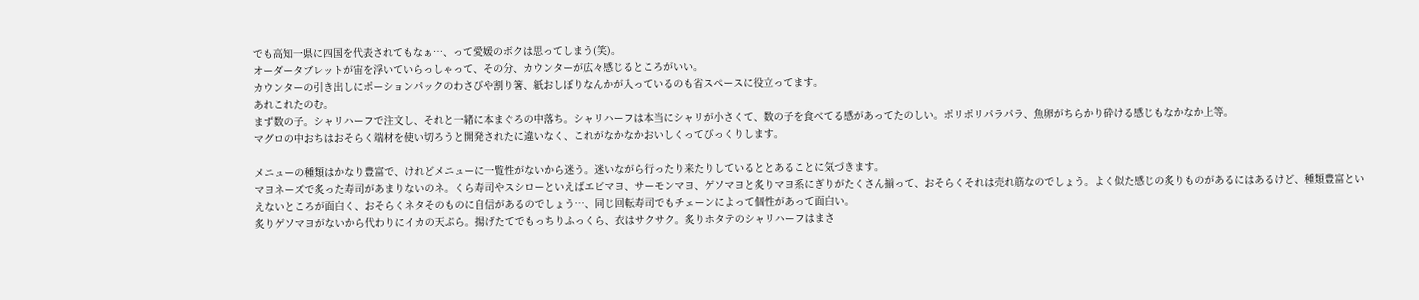でも高知一県に四国を代表されてもなぁ…、って愛媛のボクは思ってしまう(笑)。
オーダータブレットが宙を浮いていらっしゃって、その分、カウンターが広々感じるところがいい。
カウンターの引き出しにポーションパックのわさびや割り箸、紙おしぼりなんかが入っているのも省スペースに役立ってます。
あれこれたのむ。
まず数の子。シャリハーフで注文し、それと一緒に本まぐろの中落ち。シャリハーフは本当にシャリが小さくて、数の子を食べてる感があってたのしい。ポリポリパラパラ、魚卵がちらかり砕ける感じもなかなか上等。
マグロの中おちはおそらく端材を使い切ろうと開発されたに違いなく、これがなかなかおいしくってびっくりします。

メニューの種類はかなり豊富で、けれどメニューに一覧性がないから迷う。迷いながら行ったり来たりしているととあることに気づきます。
マヨネーズで炙った寿司があまりないのネ。くら寿司やスシローといえばエビマヨ、サーモンマヨ、ゲソマヨと炙りマヨ系にぎりがたくさん揃って、おそらくそれは売れ筋なのでしょう。よく似た感じの炙りものがあるにはあるけど、種類豊富といえないところが面白く、おそらくネタそのものに自信があるのでしょう…、同じ回転寿司でもチェーンによって個性があって面白い。
炙りゲソマヨがないから代わりにイカの天ぷら。揚げたてでもっちりふっくら、衣はサクサク。炙りホタテのシャリハーフはまさ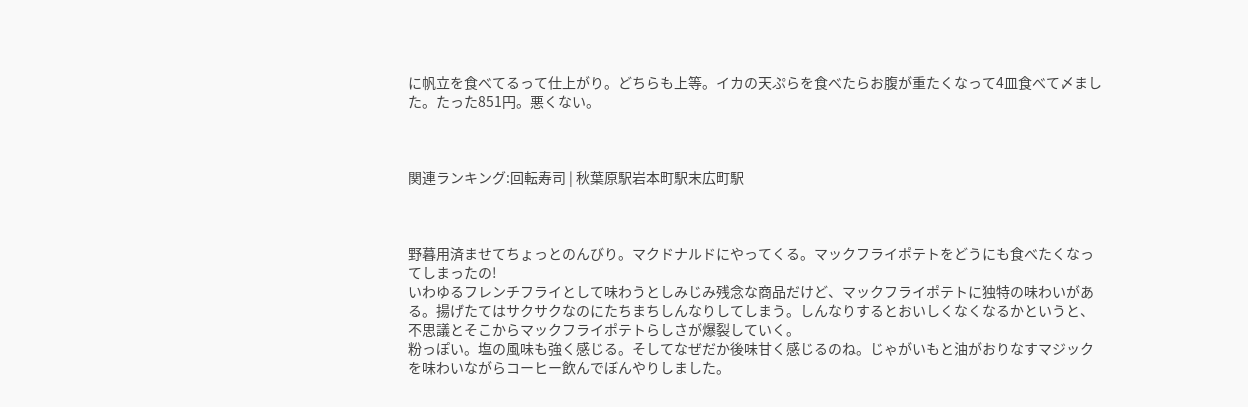に帆立を食べてるって仕上がり。どちらも上等。イカの天ぷらを食べたらお腹が重たくなって4皿食べて〆ました。たった851円。悪くない。



関連ランキング:回転寿司 | 秋葉原駅岩本町駅末広町駅



野暮用済ませてちょっとのんびり。マクドナルドにやってくる。マックフライポテトをどうにも食べたくなってしまったの!
いわゆるフレンチフライとして味わうとしみじみ残念な商品だけど、マックフライポテトに独特の味わいがある。揚げたてはサクサクなのにたちまちしんなりしてしまう。しんなりするとおいしくなくなるかというと、不思議とそこからマックフライポテトらしさが爆裂していく。
粉っぽい。塩の風味も強く感じる。そしてなぜだか後味甘く感じるのね。じゃがいもと油がおりなすマジックを味わいながらコーヒー飲んでぼんやりしました。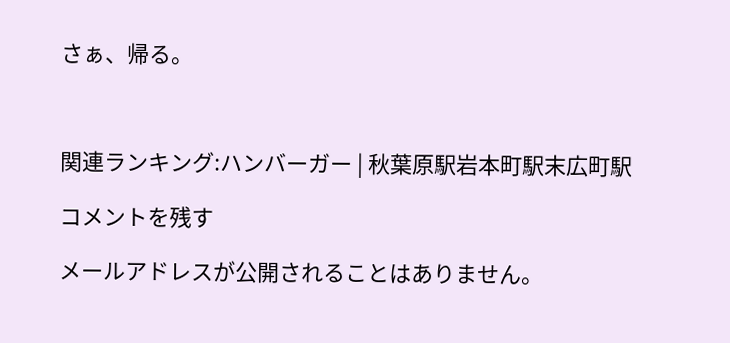さぁ、帰る。



関連ランキング:ハンバーガー | 秋葉原駅岩本町駅末広町駅

コメントを残す

メールアドレスが公開されることはありません。